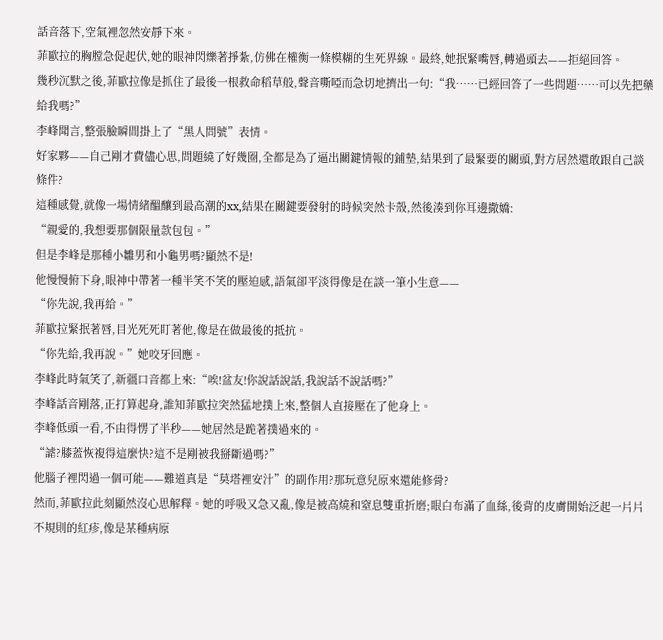話音落下,空氣裡忽然安靜下來。
菲歐拉的胸膛急促起伏,她的眼神閃爍著掙紮,仿佛在權衡一條模糊的生死界線。最終,她抿緊嘴唇,轉過頭去——拒絕回答。
幾秒沉默之後,菲歐拉像是抓住了最後一根救命稻草般,聲音嘶啞而急切地擠出一句:“我……已經回答了一些問題……可以先把藥給我嗎?”
李峰聞言,整張臉瞬間掛上了“黑人問號”表情。
好家夥——自己剛才費儘心思,問題繞了好幾圈,全都是為了逼出關鍵情報的鋪墊,結果到了最緊要的關頭,對方居然還敢跟自己談條件?
這種感覺,就像一場情緒醞釀到最高潮的xx,結果在關鍵要發射的時候突然卡殼,然後湊到你耳邊撒嬌:
“親愛的,我想要那個限量款包包。”
但是李峰是那種小雛男和小龜男嗎?顯然不是!
他慢慢俯下身,眼神中帶著一種半笑不笑的壓迫感,語氣卻平淡得像是在談一筆小生意——
“你先說,我再給。”
菲歐拉緊抿著唇,目光死死盯著他,像是在做最後的抵抗。
“你先給,我再說。”她咬牙回應。
李峰此時氣笑了,新疆口音都上來:“唉!盆友!你說話說話,我說話不說話嗎?”
李峰話音剛落,正打算起身,誰知菲歐拉突然猛地撲上來,整個人直接壓在了他身上。
李峰低頭一看,不由得愣了半秒——她居然是跪著撲過來的。
“謔?膝蓋恢複得這麼快?這不是剛被我掰斷過嗎?”
他腦子裡閃過一個可能——難道真是“莫塔裡安汁”的副作用?那玩意兒原來還能修骨?
然而,菲歐拉此刻顯然沒心思解釋。她的呼吸又急又亂,像是被高燒和窒息雙重折磨;眼白布滿了血絲,後背的皮膚開始泛起一片片不規則的紅疹,像是某種病原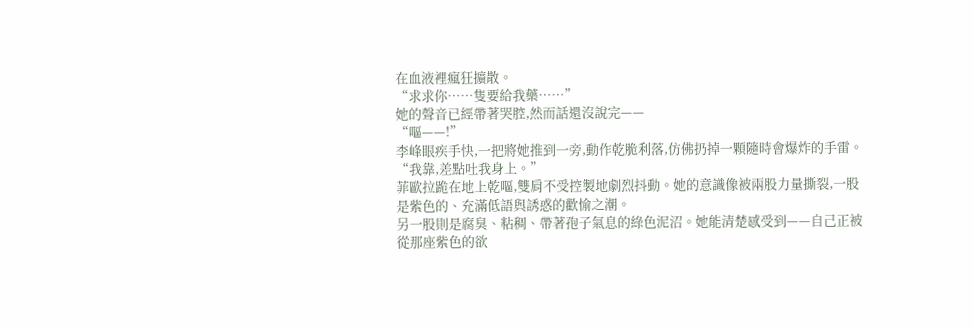在血液裡瘋狂擴散。
“求求你……隻要給我藥……”
她的聲音已經帶著哭腔,然而話還沒說完——
“嘔——!”
李峰眼疾手快,一把將她推到一旁,動作乾脆利落,仿佛扔掉一顆隨時會爆炸的手雷。
“我靠,差點吐我身上。”
菲歐拉跪在地上乾嘔,雙肩不受控製地劇烈抖動。她的意識像被兩股力量撕裂,一股是紫色的、充滿低語與誘惑的歡愉之潮。
另一股則是腐臭、粘稠、帶著孢子氣息的綠色泥沼。她能清楚感受到——自己正被從那座紫色的欲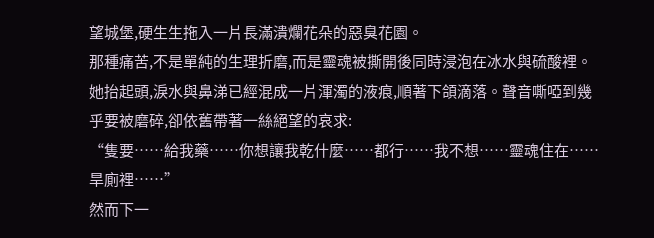望城堡,硬生生拖入一片長滿潰爛花朵的惡臭花園。
那種痛苦,不是單純的生理折磨,而是靈魂被撕開後同時浸泡在冰水與硫酸裡。
她抬起頭,淚水與鼻涕已經混成一片渾濁的液痕,順著下頜滴落。聲音嘶啞到幾乎要被磨碎,卻依舊帶著一絲絕望的哀求:
“隻要……給我藥……你想讓我乾什麼……都行……我不想……靈魂住在……旱廁裡……”
然而下一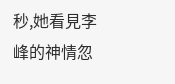秒,她看見李峰的神情忽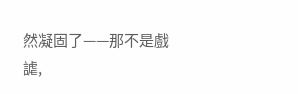然凝固了——那不是戲謔,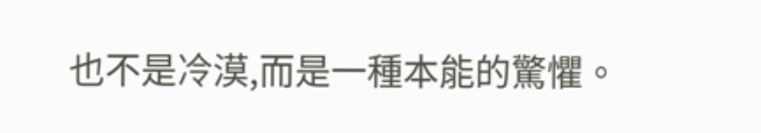也不是冷漠,而是一種本能的驚懼。